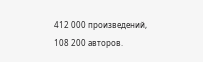412 000 произведений, 108 200 авторов.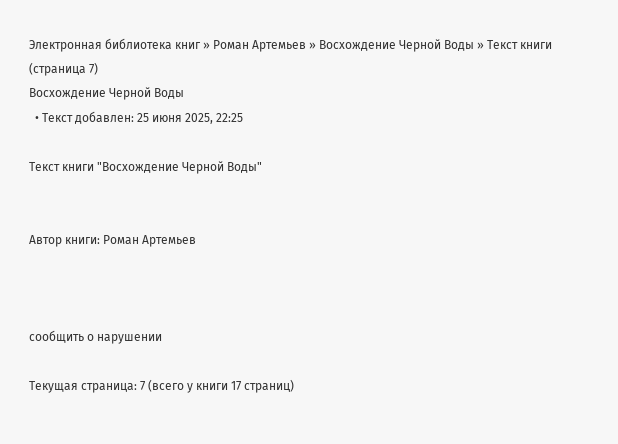Электронная библиотека книг » Роман Артемьев » Восхождение Черной Воды » Текст книги (страница 7)
Восхождение Черной Воды
  • Текст добавлен: 25 июня 2025, 22:25

Текст книги "Восхождение Черной Воды"


Автор книги: Роман Артемьев



сообщить о нарушении

Текущая страница: 7 (всего у книги 17 страниц)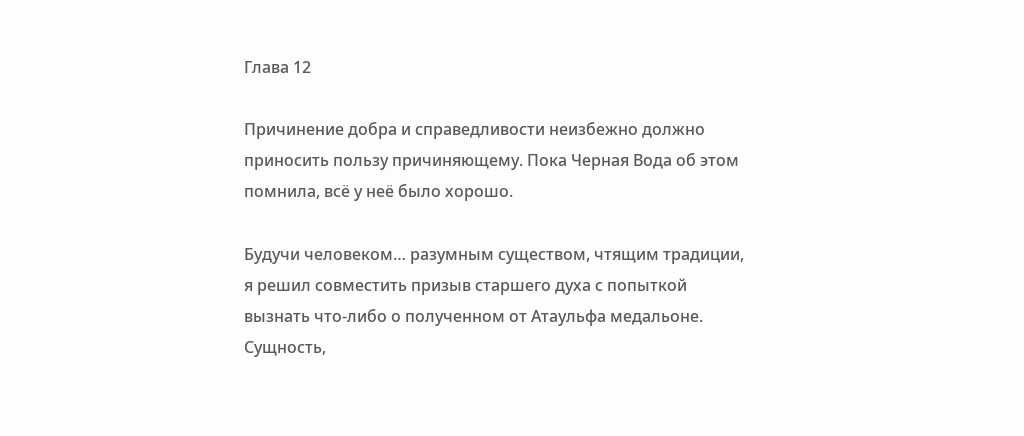Глава 12

Причинение добра и справедливости неизбежно должно приносить пользу причиняющему. Пока Черная Вода об этом помнила, всё у неё было хорошо.

Будучи человеком… разумным существом, чтящим традиции, я решил совместить призыв старшего духа с попыткой вызнать что-либо о полученном от Атаульфа медальоне. Сущность,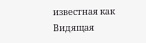известная как Видящая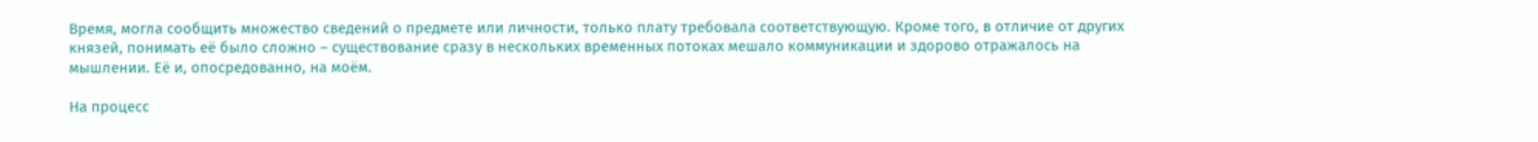Время, могла сообщить множество сведений о предмете или личности, только плату требовала соответствующую. Кроме того, в отличие от других князей, понимать её было сложно – существование сразу в нескольких временных потоках мешало коммуникации и здорово отражалось на мышлении. Её и, опосредованно, на моём.

На процесс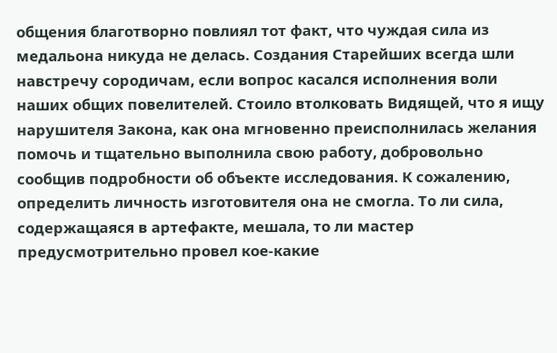общения благотворно повлиял тот факт, что чуждая сила из медальона никуда не делась. Создания Старейших всегда шли навстречу сородичам, если вопрос касался исполнения воли наших общих повелителей. Стоило втолковать Видящей, что я ищу нарушителя Закона, как она мгновенно преисполнилась желания помочь и тщательно выполнила свою работу, добровольно сообщив подробности об объекте исследования. К сожалению, определить личность изготовителя она не смогла. То ли сила, содержащаяся в артефакте, мешала, то ли мастер предусмотрительно провел кое-какие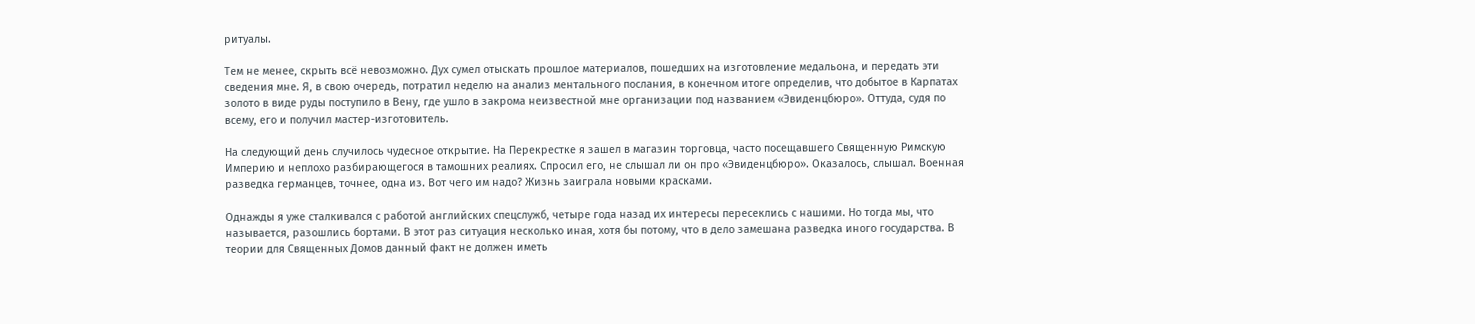ритуалы.

Тем не менее, скрыть всё невозможно. Дух сумел отыскать прошлое материалов, пошедших на изготовление медальона, и передать эти сведения мне. Я, в свою очередь, потратил неделю на анализ ментального послания, в конечном итоге определив, что добытое в Карпатах золото в виде руды поступило в Вену, где ушло в закрома неизвестной мне организации под названием «Эвиденцбюро». Оттуда, судя по всему, его и получил мастер-изготовитель.

На следующий день случилось чудесное открытие. На Перекрестке я зашел в магазин торговца, часто посещавшего Священную Римскую Империю и неплохо разбирающегося в тамошних реалиях. Спросил его, не слышал ли он про «Эвиденцбюро». Оказалось, слышал. Военная разведка германцев, точнее, одна из. Вот чего им надо? Жизнь заиграла новыми красками.

Однажды я уже сталкивался с работой английских спецслужб, четыре года назад их интересы пересеклись с нашими. Но тогда мы, что называется, разошлись бортами. В этот раз ситуация несколько иная, хотя бы потому, что в дело замешана разведка иного государства. В теории для Священных Домов данный факт не должен иметь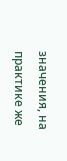значения, на практике же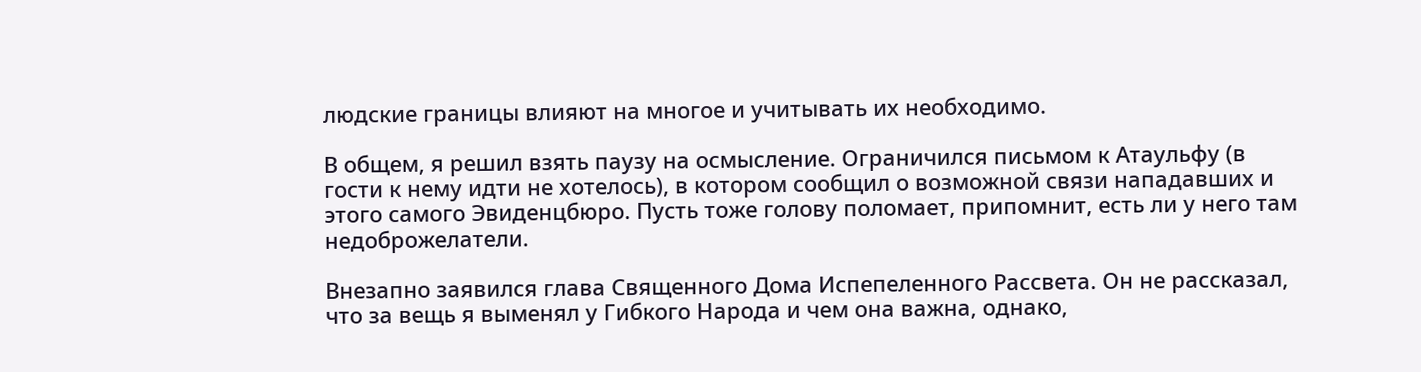людские границы влияют на многое и учитывать их необходимо.

В общем, я решил взять паузу на осмысление. Ограничился письмом к Атаульфу (в гости к нему идти не хотелось), в котором сообщил о возможной связи нападавших и этого самого Эвиденцбюро. Пусть тоже голову поломает, припомнит, есть ли у него там недоброжелатели.

Внезапно заявился глава Священного Дома Испепеленного Рассвета. Он не рассказал, что за вещь я выменял у Гибкого Народа и чем она важна, однако,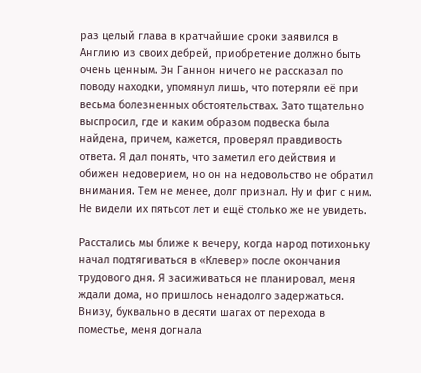раз целый глава в кратчайшие сроки заявился в Англию из своих дебрей, приобретение должно быть очень ценным. Эн Ганнон ничего не рассказал по поводу находки, упомянул лишь, что потеряли её при весьма болезненных обстоятельствах. Зато тщательно выспросил, где и каким образом подвеска была найдена, причем, кажется, проверял правдивость ответа. Я дал понять, что заметил его действия и обижен недоверием, но он на недовольство не обратил внимания. Тем не менее, долг признал. Ну и фиг с ним. Не видели их пятьсот лет и ещё столько же не увидеть.

Расстались мы ближе к вечеру, когда народ потихоньку начал подтягиваться в «Клевер» после окончания трудового дня. Я засиживаться не планировал, меня ждали дома, но пришлось ненадолго задержаться. Внизу, буквально в десяти шагах от перехода в поместье, меня догнала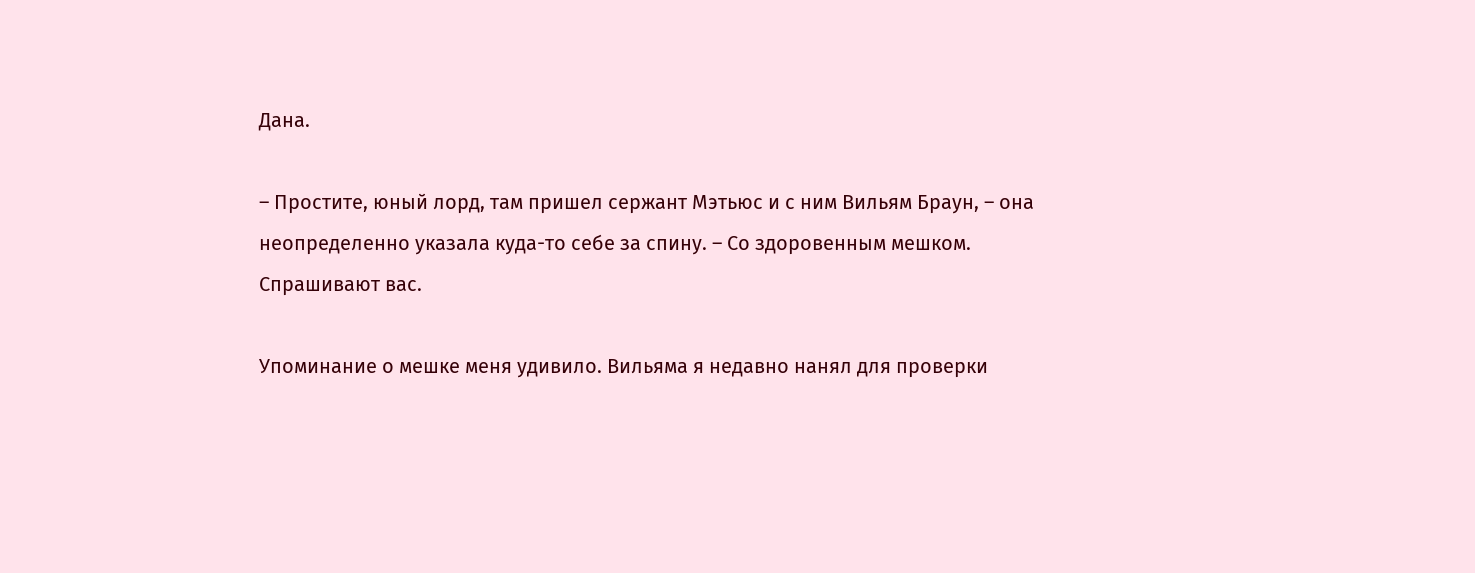Дана.

– Простите, юный лорд, там пришел сержант Мэтьюс и с ним Вильям Браун, – она неопределенно указала куда-то себе за спину. – Со здоровенным мешком. Спрашивают вас.

Упоминание о мешке меня удивило. Вильяма я недавно нанял для проверки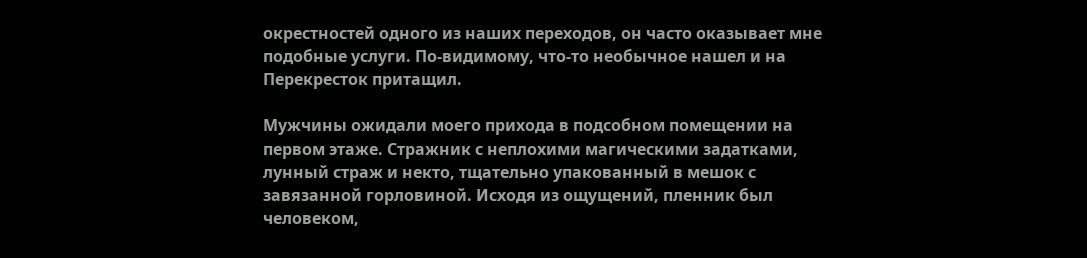окрестностей одного из наших переходов, он часто оказывает мне подобные услуги. По-видимому, что-то необычное нашел и на Перекресток притащил.

Мужчины ожидали моего прихода в подсобном помещении на первом этаже. Стражник с неплохими магическими задатками, лунный страж и некто, тщательно упакованный в мешок с завязанной горловиной. Исходя из ощущений, пленник был человеком,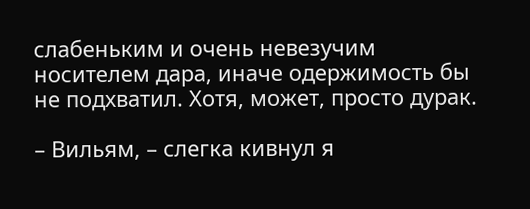слабеньким и очень невезучим носителем дара, иначе одержимость бы не подхватил. Хотя, может, просто дурак.

– Вильям, – слегка кивнул я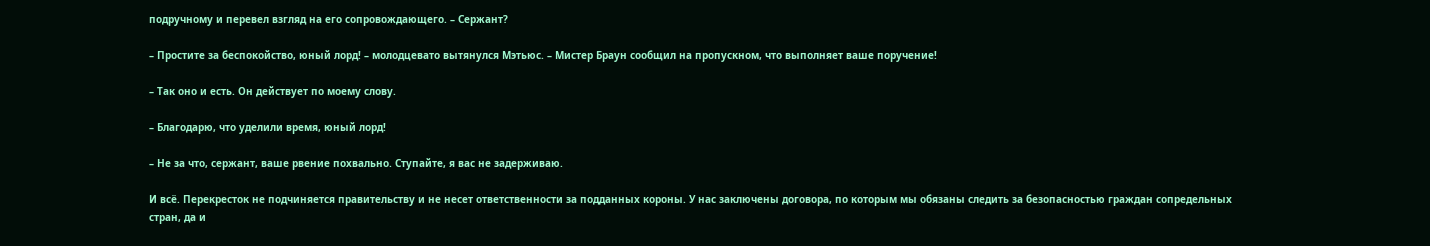подручному и перевел взгляд на его сопровождающего. – Сержант?

– Простите за беспокойство, юный лорд! – молодцевато вытянулся Мэтьюс. – Мистер Браун сообщил на пропускном, что выполняет ваше поручение!

– Так оно и есть. Он действует по моему слову.

– Благодарю, что уделили время, юный лорд!

– Не за что, сержант, ваше рвение похвально. Ступайте, я вас не задерживаю.

И всё. Перекресток не подчиняется правительству и не несет ответственности за подданных короны. У нас заключены договора, по которым мы обязаны следить за безопасностью граждан сопредельных стран, да и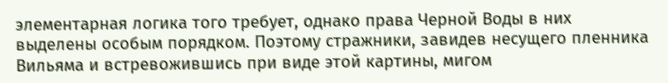элементарная логика того требует, однако права Черной Воды в них выделены особым порядком. Поэтому стражники, завидев несущего пленника Вильяма и встревожившись при виде этой картины, мигом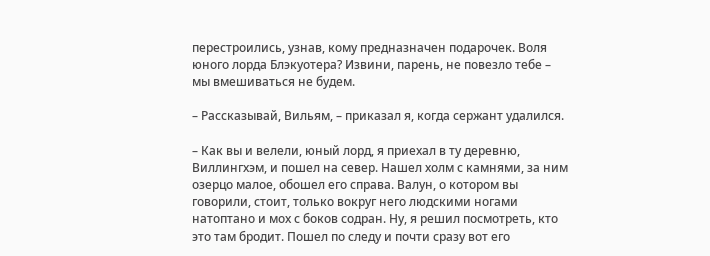перестроились, узнав, кому предназначен подарочек. Воля юного лорда Блэкуотера? Извини, парень, не повезло тебе – мы вмешиваться не будем.

– Рассказывай, Вильям, – приказал я, когда сержант удалился.

– Как вы и велели, юный лорд, я приехал в ту деревню, Виллингхэм, и пошел на север. Нашел холм с камнями, за ним озерцо малое, обошел его справа. Валун, о котором вы говорили, стоит, только вокруг него людскими ногами натоптано и мох с боков содран. Ну, я решил посмотреть, кто это там бродит. Пошел по следу и почти сразу вот его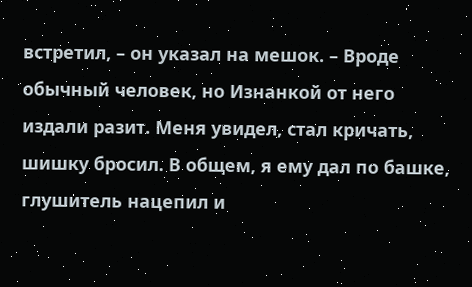встретил, – он указал на мешок. – Вроде обычный человек, но Изнанкой от него издали разит. Меня увидел, стал кричать, шишку бросил. В общем, я ему дал по башке, глушитель нацепил и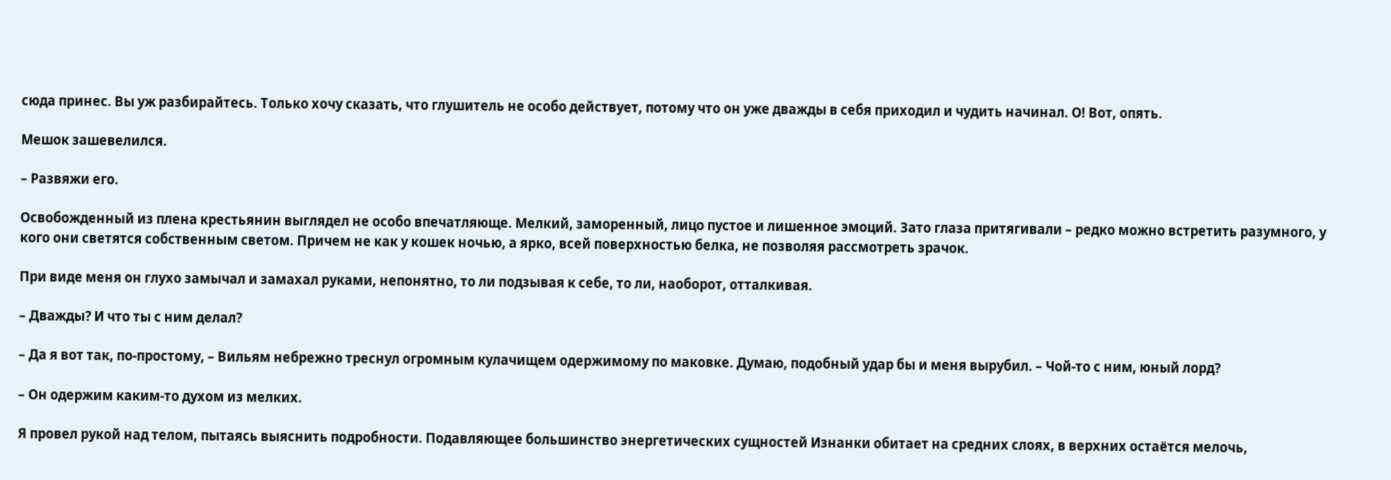сюда принес. Вы уж разбирайтесь. Только хочу сказать, что глушитель не особо действует, потому что он уже дважды в себя приходил и чудить начинал. О! Вот, опять.

Мешок зашевелился.

– Развяжи его.

Освобожденный из плена крестьянин выглядел не особо впечатляюще. Мелкий, заморенный, лицо пустое и лишенное эмоций. Зато глаза притягивали – редко можно встретить разумного, у кого они светятся собственным светом. Причем не как у кошек ночью, а ярко, всей поверхностью белка, не позволяя рассмотреть зрачок.

При виде меня он глухо замычал и замахал руками, непонятно, то ли подзывая к себе, то ли, наоборот, отталкивая.

– Дважды? И что ты с ним делал?

– Да я вот так, по-простому, – Вильям небрежно треснул огромным кулачищем одержимому по маковке. Думаю, подобный удар бы и меня вырубил. – Чой-то с ним, юный лорд?

– Он одержим каким-то духом из мелких.

Я провел рукой над телом, пытаясь выяснить подробности. Подавляющее большинство энергетических сущностей Изнанки обитает на средних слоях, в верхних остаётся мелочь,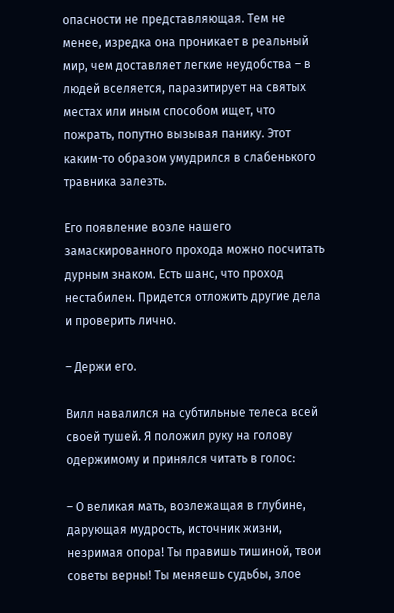опасности не представляющая. Тем не менее, изредка она проникает в реальный мир, чем доставляет легкие неудобства – в людей вселяется, паразитирует на святых местах или иным способом ищет, что пожрать, попутно вызывая панику. Этот каким-то образом умудрился в слабенького травника залезть.

Его появление возле нашего замаскированного прохода можно посчитать дурным знаком. Есть шанс, что проход нестабилен. Придется отложить другие дела и проверить лично.

– Держи его.

Вилл навалился на субтильные телеса всей своей тушей. Я положил руку на голову одержимому и принялся читать в голос:

– О великая мать, возлежащая в глубине, дарующая мудрость, источник жизни, незримая опора! Ты правишь тишиной, твои советы верны! Ты меняешь судьбы, злое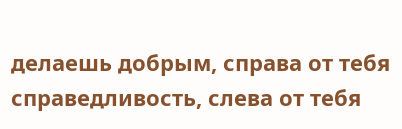делаешь добрым, справа от тебя справедливость, слева от тебя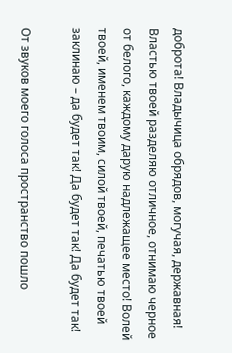доброта! Владычица обрядов, могучая, державная! Властью твоей разделяю отличное, отнимаю черное от белого, каждому дарую надлежащее место! Волей твоей, именем твоим, силой твоей, печатью твоей заклинаю – да будет так! Да будет так! Да будет так!

От звуков моего голоса пространство пошло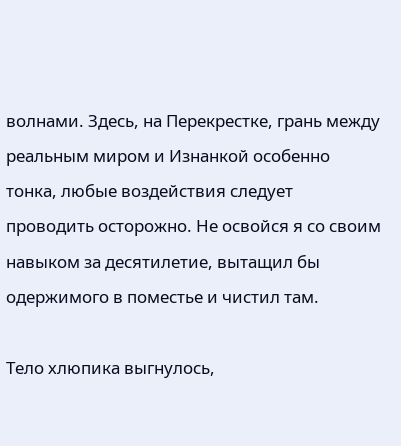волнами. Здесь, на Перекрестке, грань между реальным миром и Изнанкой особенно тонка, любые воздействия следует проводить осторожно. Не освойся я со своим навыком за десятилетие, вытащил бы одержимого в поместье и чистил там.

Тело хлюпика выгнулось,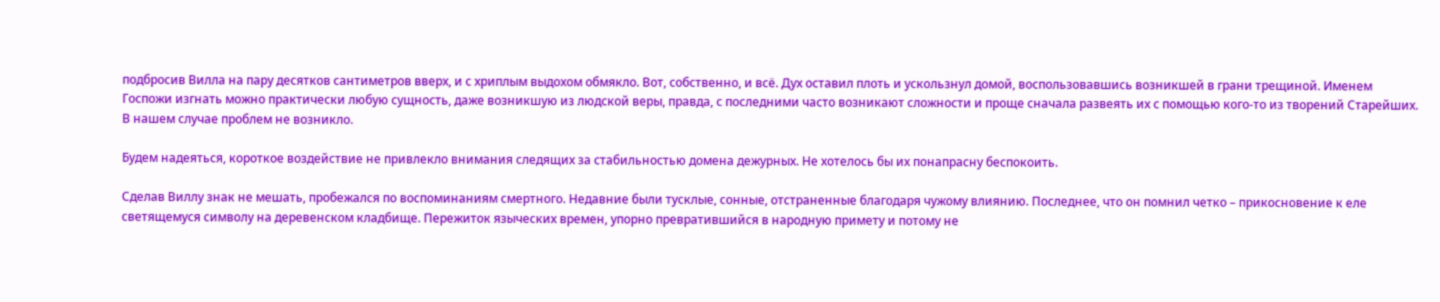подбросив Вилла на пару десятков сантиметров вверх, и с хриплым выдохом обмякло. Вот, собственно, и всё. Дух оставил плоть и ускользнул домой, воспользовавшись возникшей в грани трещиной. Именем Госпожи изгнать можно практически любую сущность, даже возникшую из людской веры, правда, с последними часто возникают сложности и проще сначала развеять их с помощью кого-то из творений Старейших. В нашем случае проблем не возникло.

Будем надеяться, короткое воздействие не привлекло внимания следящих за стабильностью домена дежурных. Не хотелось бы их понапрасну беспокоить.

Сделав Виллу знак не мешать, пробежался по воспоминаниям смертного. Недавние были тусклые, сонные, отстраненные благодаря чужому влиянию. Последнее, что он помнил четко – прикосновение к еле светящемуся символу на деревенском кладбище. Пережиток языческих времен, упорно превратившийся в народную примету и потому не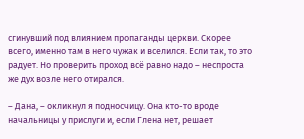сгинувший под влиянием пропаганды церкви. Скорее всего, именно там в него чужак и вселился. Если так, то это радует. Но проверить проход всё равно надо – неспроста же дух возле него отирался.

– Дана, – окликнул я подносчицу. Она кто-то вроде начальницы у прислуги и, если Глена нет, решает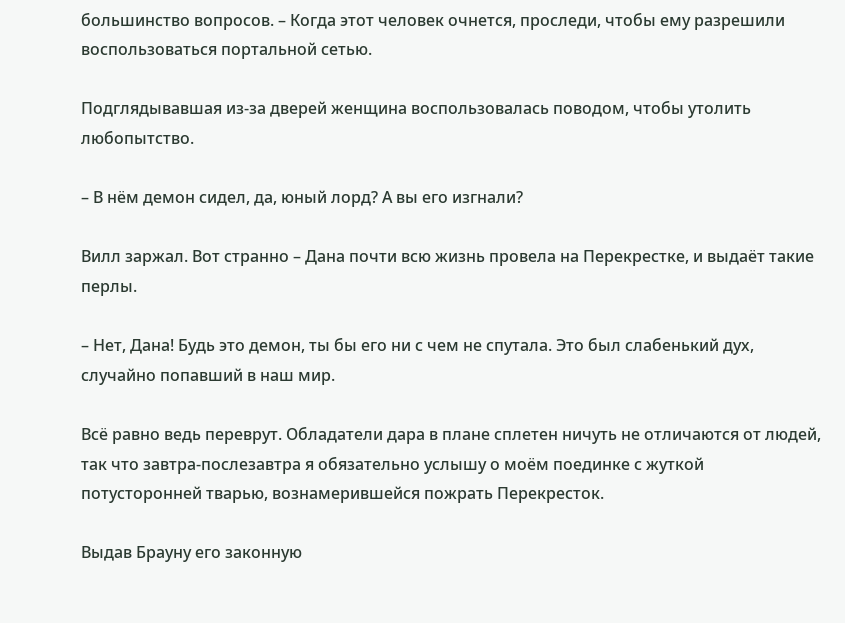большинство вопросов. – Когда этот человек очнется, проследи, чтобы ему разрешили воспользоваться портальной сетью.

Подглядывавшая из-за дверей женщина воспользовалась поводом, чтобы утолить любопытство.

– В нём демон сидел, да, юный лорд? А вы его изгнали?

Вилл заржал. Вот странно – Дана почти всю жизнь провела на Перекрестке, и выдаёт такие перлы.

– Нет, Дана! Будь это демон, ты бы его ни с чем не спутала. Это был слабенький дух, случайно попавший в наш мир.

Всё равно ведь переврут. Обладатели дара в плане сплетен ничуть не отличаются от людей, так что завтра-послезавтра я обязательно услышу о моём поединке с жуткой потусторонней тварью, вознамерившейся пожрать Перекресток.

Выдав Брауну его законную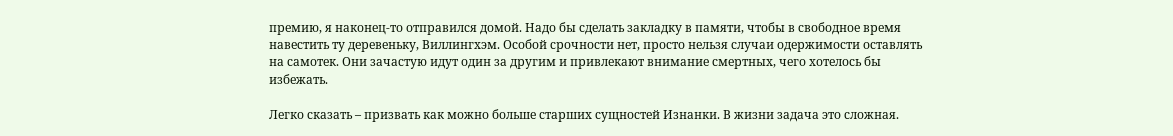премию, я наконец-то отправился домой. Надо бы сделать закладку в памяти, чтобы в свободное время навестить ту деревеньку, Виллингхэм. Особой срочности нет, просто нельзя случаи одержимости оставлять на самотек. Они зачастую идут один за другим и привлекают внимание смертных, чего хотелось бы избежать.

Легко сказать – призвать как можно больше старших сущностей Изнанки. В жизни задача это сложная.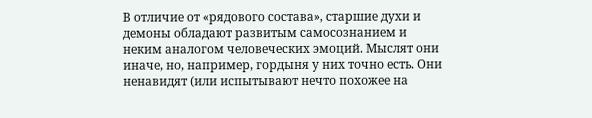В отличие от «рядового состава», старшие духи и демоны обладают развитым самосознанием и неким аналогом человеческих эмоций. Мыслят они иначе, но, например, гордыня у них точно есть. Они ненавидят (или испытывают нечто похожее на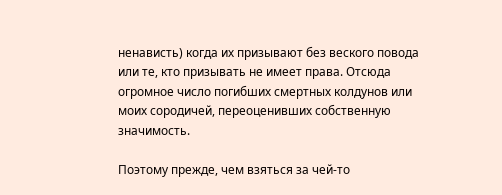ненависть) когда их призывают без веского повода или те, кто призывать не имеет права. Отсюда огромное число погибших смертных колдунов или моих сородичей, переоценивших собственную значимость.

Поэтому прежде, чем взяться за чей-то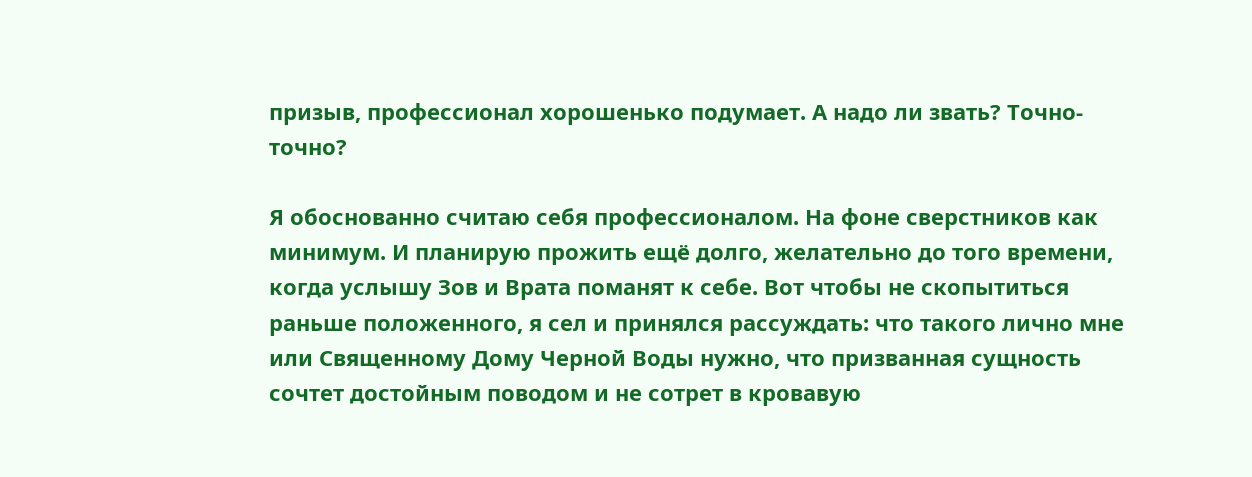призыв, профессионал хорошенько подумает. А надо ли звать? Точно-точно?

Я обоснованно считаю себя профессионалом. На фоне сверстников как минимум. И планирую прожить ещё долго, желательно до того времени, когда услышу Зов и Врата поманят к себе. Вот чтобы не скопытиться раньше положенного, я сел и принялся рассуждать: что такого лично мне или Священному Дому Черной Воды нужно, что призванная сущность сочтет достойным поводом и не сотрет в кровавую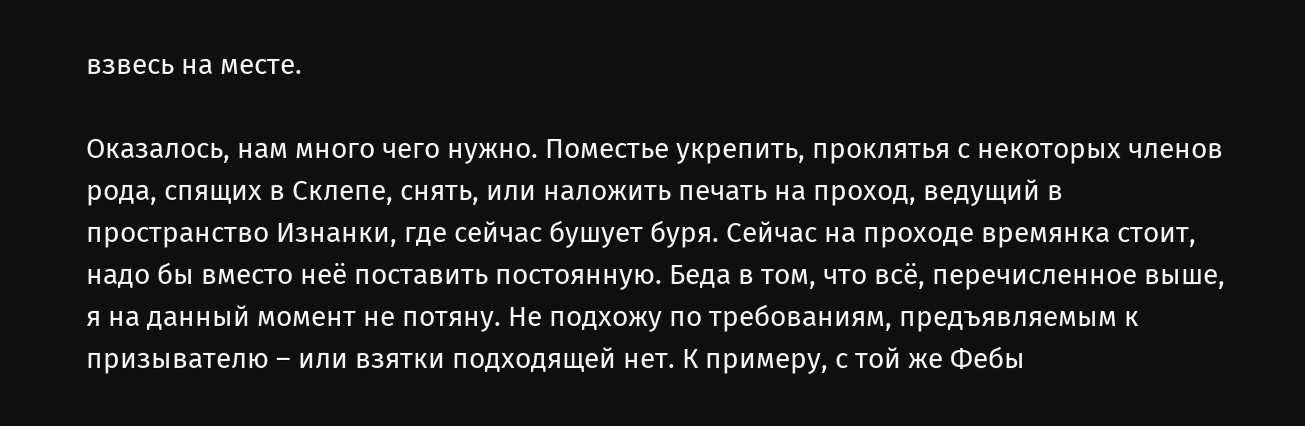взвесь на месте.

Оказалось, нам много чего нужно. Поместье укрепить, проклятья с некоторых членов рода, спящих в Склепе, снять, или наложить печать на проход, ведущий в пространство Изнанки, где сейчас бушует буря. Сейчас на проходе времянка стоит, надо бы вместо неё поставить постоянную. Беда в том, что всё, перечисленное выше, я на данный момент не потяну. Не подхожу по требованиям, предъявляемым к призывателю – или взятки подходящей нет. К примеру, с той же Фебы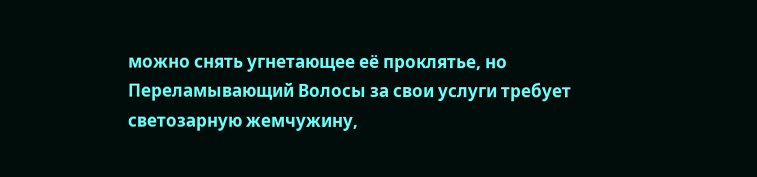можно снять угнетающее её проклятье, но Переламывающий Волосы за свои услуги требует светозарную жемчужину,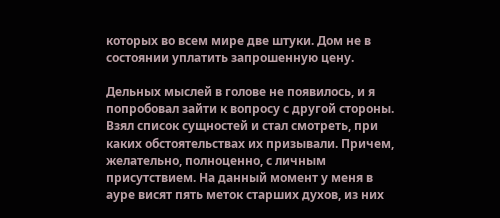которых во всем мире две штуки. Дом не в состоянии уплатить запрошенную цену.

Дельных мыслей в голове не появилось, и я попробовал зайти к вопросу с другой стороны. Взял список сущностей и стал смотреть, при каких обстоятельствах их призывали. Причем, желательно, полноценно, с личным присутствием. На данный момент у меня в ауре висят пять меток старших духов, из них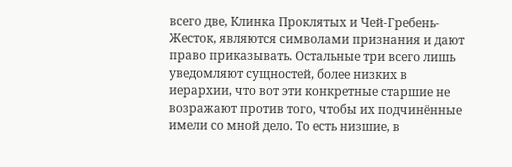всего две, Клинка Проклятых и Чей-Гребень-Жесток, являются символами признания и дают право приказывать. Остальные три всего лишь уведомляют сущностей, более низких в иерархии, что вот эти конкретные старшие не возражают против того, чтобы их подчинённые имели со мной дело. То есть низшие, в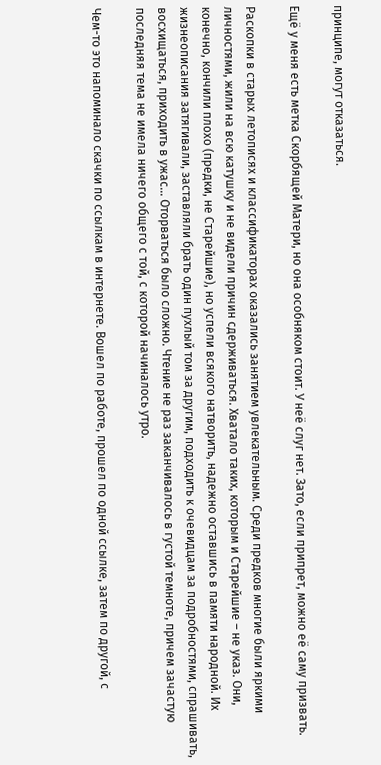принципе, могут отказаться.

Ещё у меня есть метка Скорбящей Матери, но она особняком стоит. У неё слуг нет. Зато, если припрет, можно её саму призвать.

Раскопки в старых летописях и классификаторах оказались занятием увлекательным. Среди предков многие были яркими личностями, жили на всю катушку и не видели причин сдерживаться. Хватало таких, которым и Старейшие – не указ. Они, конечно, кончили плохо (предки, не Старейшие), но успели всякого натворить, надежно оставшись в памяти народной. Их жизнеописания затягивали, заставляли брать один пухлый том за другим, подходить к очевидцам за подробностями, спрашивать, восхищаться, приходить в ужас… Оторваться было сложно. Чтение не раз заканчивалось в густой темноте, причем зачастую последняя тема не имела ничего общего с той, с которой начиналось утро.

Чем-то это напоминало скачки по ссылкам в интернете. Вошел по работе, прошел по одной ссылке, затем по другой, с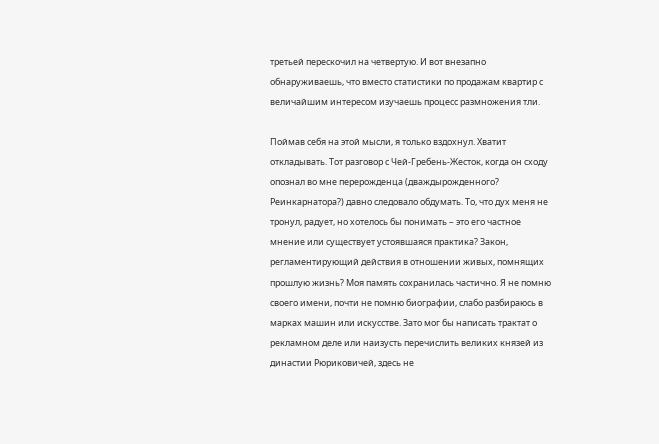третьей перескочил на четвертую. И вот внезапно обнаруживаешь, что вместо статистики по продажам квартир с величайшим интересом изучаешь процесс размножения тли.

Поймав себя на этой мысли, я только вздохнул. Хватит откладывать. Тот разговор с Чей-Гребень-Жесток, когда он сходу опознал во мне перерожденца (дваждырожденного? Реинкарнатора?) давно следовало обдумать. То, что дух меня не тронул, радует, но хотелось бы понимать – это его частное мнение или существует устоявшаяся практика? Закон, регламентирующий действия в отношении живых, помнящих прошлую жизнь? Моя память сохранилась частично. Я не помню своего имени, почти не помню биографии, слабо разбираюсь в марках машин или искусстве. Зато мог бы написать трактат о рекламном деле или наизусть перечислить великих князей из династии Рюриковичей, здесь не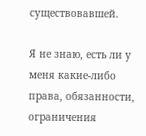существовавшей.

Я не знаю, есть ли у меня какие-либо права, обязанности, ограничения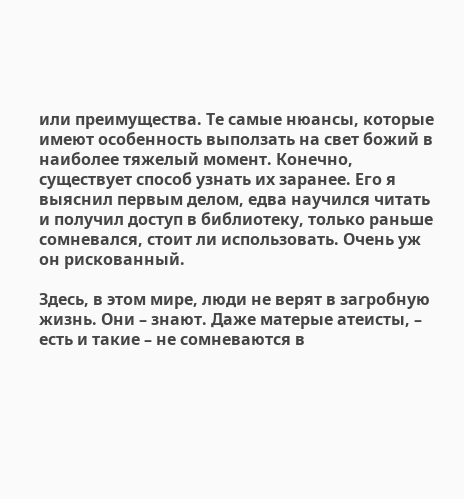или преимущества. Те самые нюансы, которые имеют особенность выползать на свет божий в наиболее тяжелый момент. Конечно, существует способ узнать их заранее. Его я выяснил первым делом, едва научился читать и получил доступ в библиотеку, только раньше сомневался, стоит ли использовать. Очень уж он рискованный.

Здесь, в этом мире, люди не верят в загробную жизнь. Они – знают. Даже матерые атеисты, – есть и такие – не сомневаются в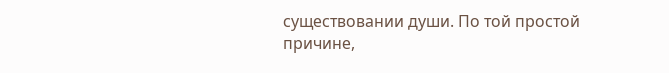существовании души. По той простой причине,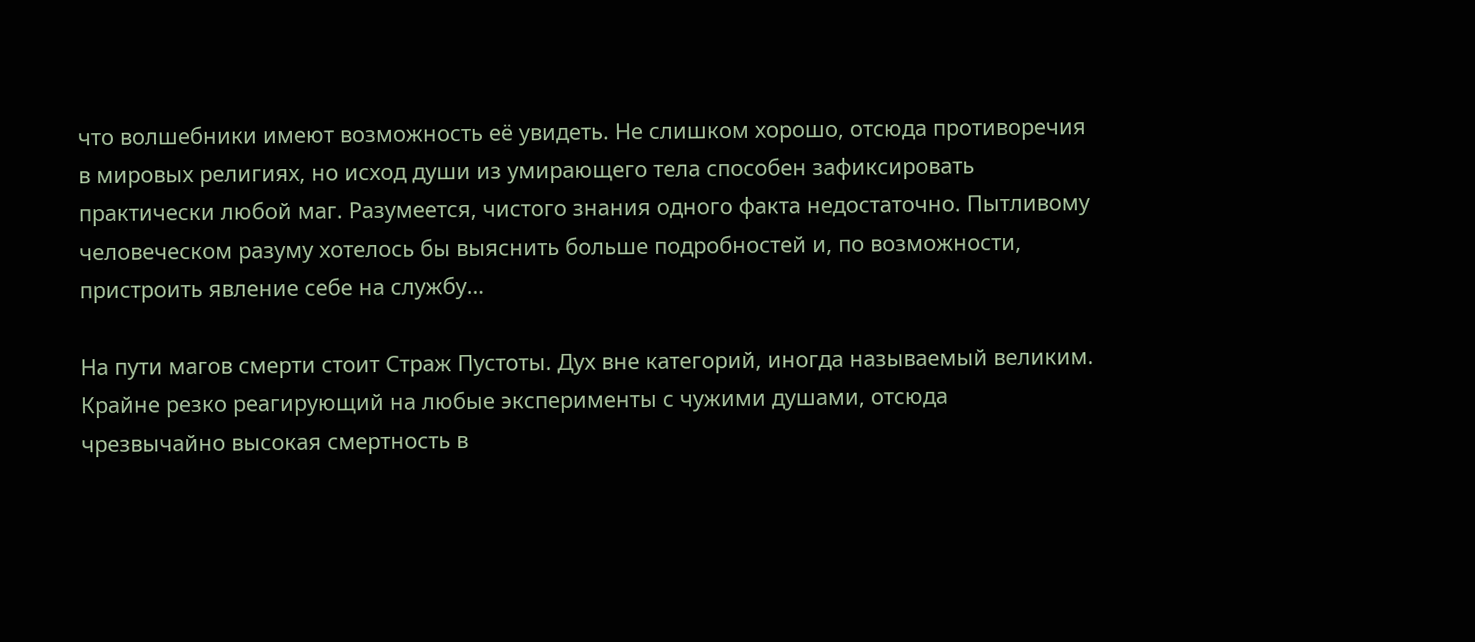что волшебники имеют возможность её увидеть. Не слишком хорошо, отсюда противоречия в мировых религиях, но исход души из умирающего тела способен зафиксировать практически любой маг. Разумеется, чистого знания одного факта недостаточно. Пытливому человеческом разуму хотелось бы выяснить больше подробностей и, по возможности, пристроить явление себе на службу…

На пути магов смерти стоит Страж Пустоты. Дух вне категорий, иногда называемый великим. Крайне резко реагирующий на любые эксперименты с чужими душами, отсюда чрезвычайно высокая смертность в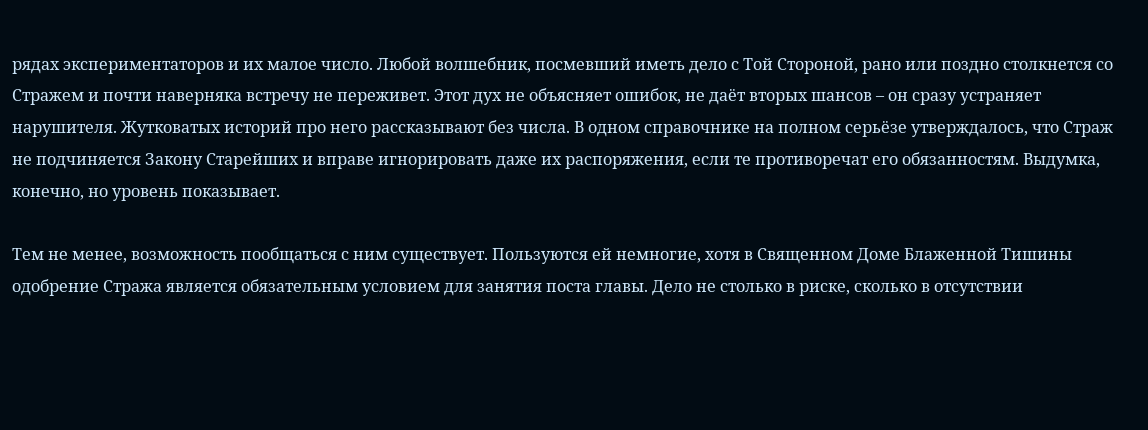рядах экспериментаторов и их малое число. Любой волшебник, посмевший иметь дело с Той Стороной, рано или поздно столкнется со Стражем и почти наверняка встречу не переживет. Этот дух не объясняет ошибок, не даёт вторых шансов – он сразу устраняет нарушителя. Жутковатых историй про него рассказывают без числа. В одном справочнике на полном серьёзе утверждалось, что Страж не подчиняется Закону Старейших и вправе игнорировать даже их распоряжения, если те противоречат его обязанностям. Выдумка, конечно, но уровень показывает.

Тем не менее, возможность пообщаться с ним существует. Пользуются ей немногие, хотя в Священном Доме Блаженной Тишины одобрение Стража является обязательным условием для занятия поста главы. Дело не столько в риске, сколько в отсутствии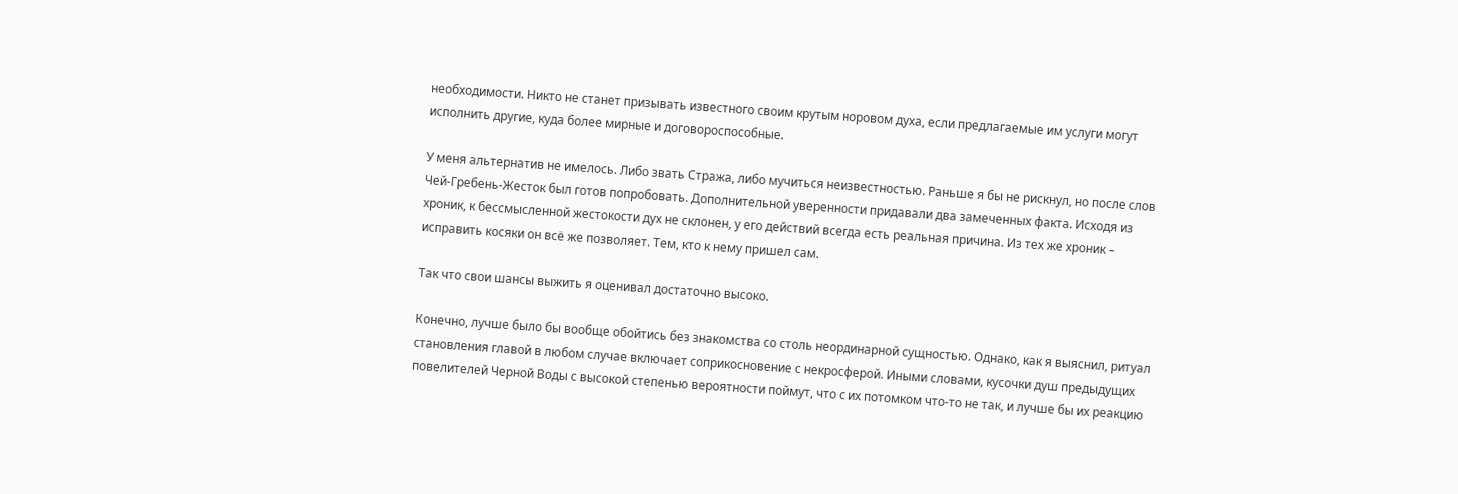необходимости. Никто не станет призывать известного своим крутым норовом духа, если предлагаемые им услуги могут исполнить другие, куда более мирные и договороспособные.

У меня альтернатив не имелось. Либо звать Стража, либо мучиться неизвестностью. Раньше я бы не рискнул, но после слов Чей-Гребень-Жесток был готов попробовать. Дополнительной уверенности придавали два замеченных факта. Исходя из хроник, к бессмысленной жестокости дух не склонен, у его действий всегда есть реальная причина. Из тех же хроник – исправить косяки он всё же позволяет. Тем, кто к нему пришел сам.

Так что свои шансы выжить я оценивал достаточно высоко.

Конечно, лучше было бы вообще обойтись без знакомства со столь неординарной сущностью. Однако, как я выяснил, ритуал становления главой в любом случае включает соприкосновение с некросферой. Иными словами, кусочки душ предыдущих повелителей Черной Воды с высокой степенью вероятности поймут, что с их потомком что-то не так, и лучше бы их реакцию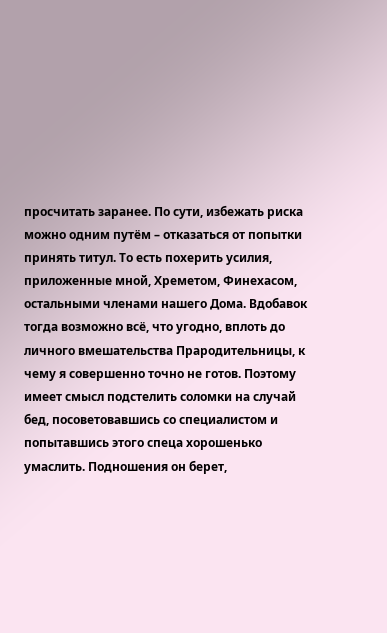просчитать заранее. По сути, избежать риска можно одним путём – отказаться от попытки принять титул. То есть похерить усилия, приложенные мной, Хреметом, Финехасом, остальными членами нашего Дома. Вдобавок тогда возможно всё, что угодно, вплоть до личного вмешательства Прародительницы, к чему я совершенно точно не готов. Поэтому имеет смысл подстелить соломки на случай бед, посоветовавшись со специалистом и попытавшись этого спеца хорошенько умаслить. Подношения он берет,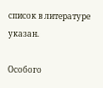список в литературе указан.

Особого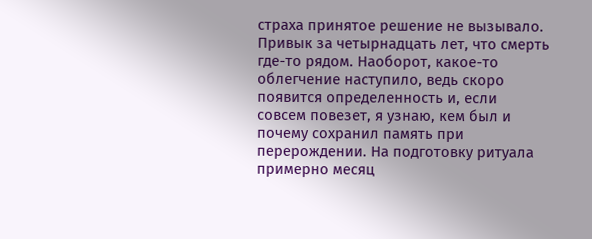страха принятое решение не вызывало. Привык за четырнадцать лет, что смерть где-то рядом. Наоборот, какое-то облегчение наступило, ведь скоро появится определенность и, если совсем повезет, я узнаю, кем был и почему сохранил память при перерождении. На подготовку ритуала примерно месяц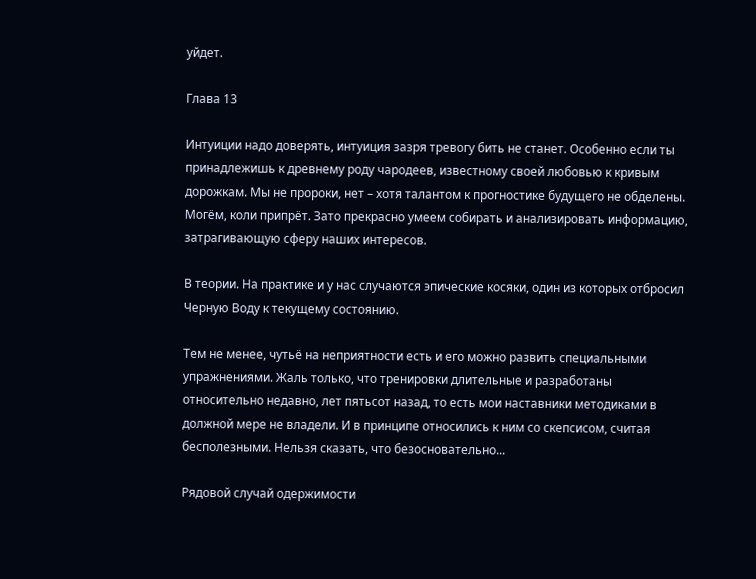уйдет.

Глава 13

Интуиции надо доверять, интуиция зазря тревогу бить не станет. Особенно если ты принадлежишь к древнему роду чародеев, известному своей любовью к кривым дорожкам. Мы не пророки, нет – хотя талантом к прогностике будущего не обделены. Могём, коли припрёт. Зато прекрасно умеем собирать и анализировать информацию, затрагивающую сферу наших интересов.

В теории. На практике и у нас случаются эпические косяки, один из которых отбросил Черную Воду к текущему состоянию.

Тем не менее, чутьё на неприятности есть и его можно развить специальными упражнениями. Жаль только, что тренировки длительные и разработаны относительно недавно, лет пятьсот назад, то есть мои наставники методиками в должной мере не владели. И в принципе относились к ним со скепсисом, считая бесполезными. Нельзя сказать, что безосновательно...

Рядовой случай одержимости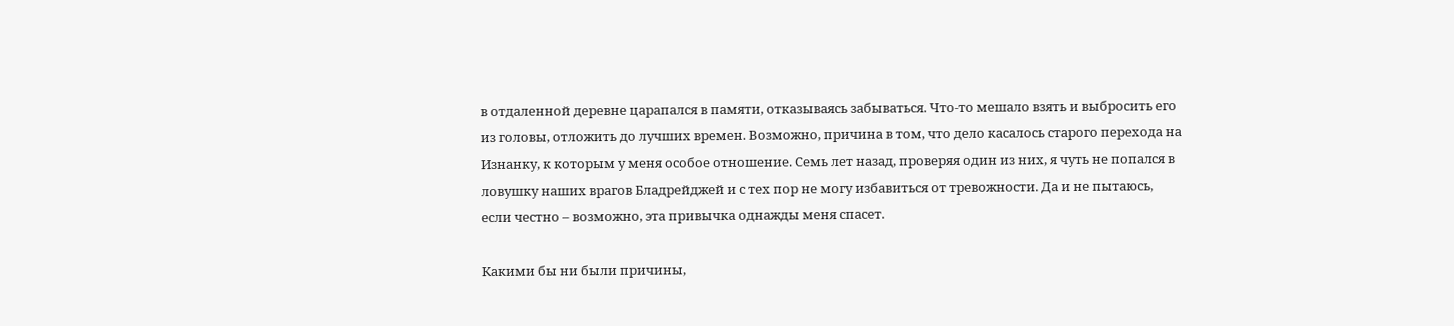в отдаленной деревне царапался в памяти, отказываясь забываться. Что-то мешало взять и выбросить его из головы, отложить до лучших времен. Возможно, причина в том, что дело касалось старого перехода на Изнанку, к которым у меня особое отношение. Семь лет назад, проверяя один из них, я чуть не попался в ловушку наших врагов Бладрейджей и с тех пор не могу избавиться от тревожности. Да и не пытаюсь, если честно – возможно, эта привычка однажды меня спасет.

Какими бы ни были причины,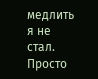медлить я не стал. Просто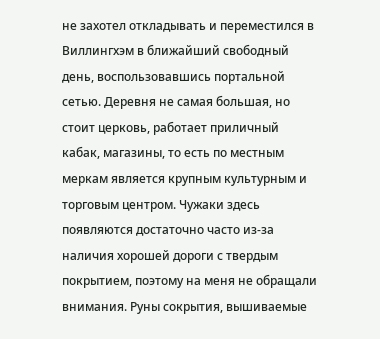не захотел откладывать и переместился в Виллингхэм в ближайший свободный день, воспользовавшись портальной сетью. Деревня не самая большая, но стоит церковь, работает приличный кабак, магазины, то есть по местным меркам является крупным культурным и торговым центром. Чужаки здесь появляются достаточно часто из-за наличия хорошей дороги с твердым покрытием, поэтому на меня не обращали внимания. Руны сокрытия, вышиваемые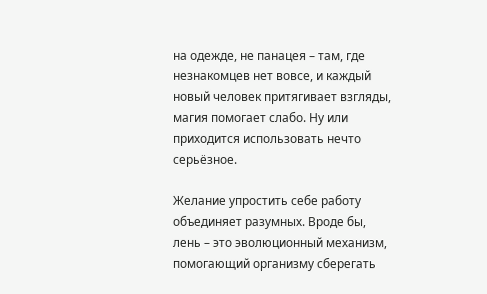на одежде, не панацея – там, где незнакомцев нет вовсе, и каждый новый человек притягивает взгляды, магия помогает слабо. Ну или приходится использовать нечто серьёзное.

Желание упростить себе работу объединяет разумных. Вроде бы, лень – это эволюционный механизм, помогающий организму сберегать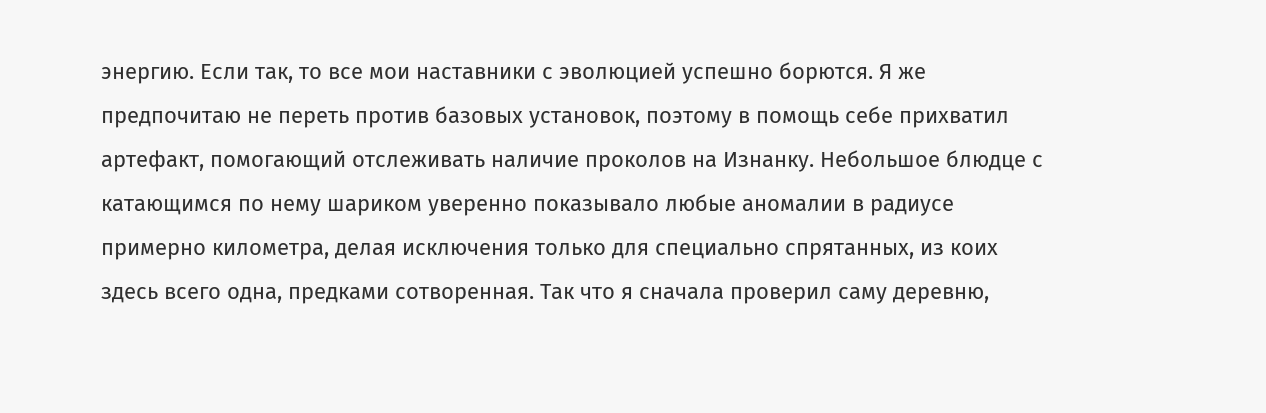энергию. Если так, то все мои наставники с эволюцией успешно борются. Я же предпочитаю не переть против базовых установок, поэтому в помощь себе прихватил артефакт, помогающий отслеживать наличие проколов на Изнанку. Небольшое блюдце с катающимся по нему шариком уверенно показывало любые аномалии в радиусе примерно километра, делая исключения только для специально спрятанных, из коих здесь всего одна, предками сотворенная. Так что я сначала проверил саму деревню,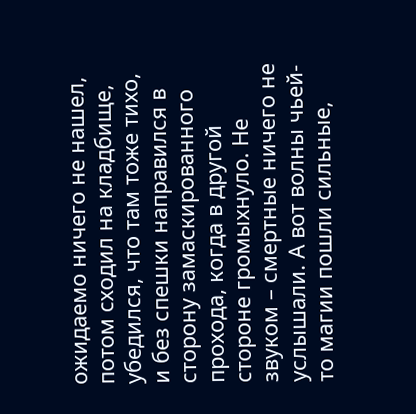ожидаемо ничего не нашел, потом сходил на кладбище, убедился, что там тоже тихо, и без спешки направился в сторону замаскированного прохода, когда в другой стороне громыхнуло. Не звуком – смертные ничего не услышали. А вот волны чьей-то магии пошли сильные,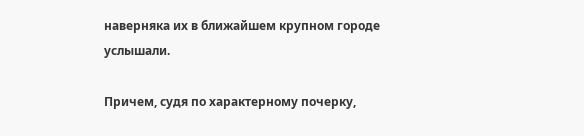наверняка их в ближайшем крупном городе услышали.

Причем, судя по характерному почерку,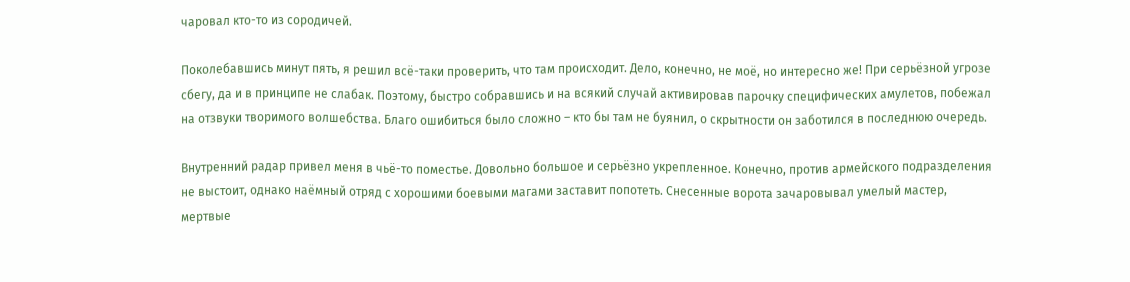чаровал кто-то из сородичей.

Поколебавшись минут пять, я решил всё-таки проверить, что там происходит. Дело, конечно, не моё, но интересно же! При серьёзной угрозе сбегу, да и в принципе не слабак. Поэтому, быстро собравшись и на всякий случай активировав парочку специфических амулетов, побежал на отзвуки творимого волшебства. Благо ошибиться было сложно – кто бы там не буянил, о скрытности он заботился в последнюю очередь.

Внутренний радар привел меня в чьё-то поместье. Довольно большое и серьёзно укрепленное. Конечно, против армейского подразделения не выстоит, однако наёмный отряд с хорошими боевыми магами заставит попотеть. Снесенные ворота зачаровывал умелый мастер, мертвые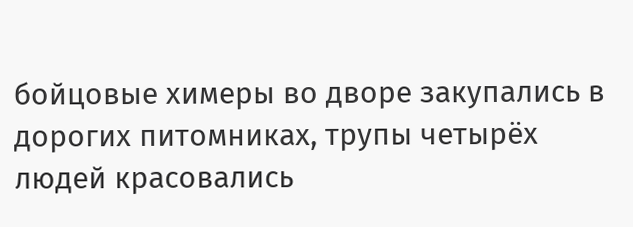бойцовые химеры во дворе закупались в дорогих питомниках, трупы четырёх людей красовались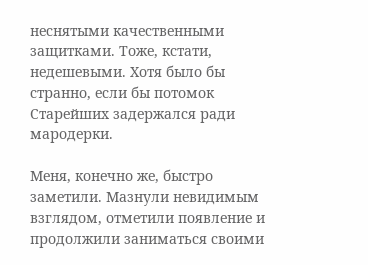неснятыми качественными защитками. Тоже, кстати, недешевыми. Хотя было бы странно, если бы потомок Старейших задержался ради мародерки.

Меня, конечно же, быстро заметили. Мазнули невидимым взглядом, отметили появление и продолжили заниматься своими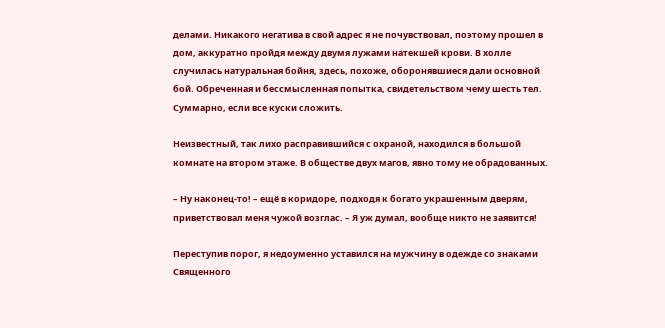делами. Никакого негатива в свой адрес я не почувствовал, поэтому прошел в дом, аккуратно пройдя между двумя лужами натекшей крови. В холле случилась натуральная бойня, здесь, похоже, оборонявшиеся дали основной бой. Обреченная и бессмысленная попытка, свидетельством чему шесть тел. Суммарно, если все куски сложить.

Неизвестный, так лихо расправившийся с охраной, находился в большой комнате на втором этаже. В обществе двух магов, явно тому не обрадованных.

– Ну наконец-то! – ещё в коридоре, подходя к богато украшенным дверям, приветствовал меня чужой возглас. – Я уж думал, вообще никто не заявится!

Переступив порог, я недоуменно уставился на мужчину в одежде со знаками Священного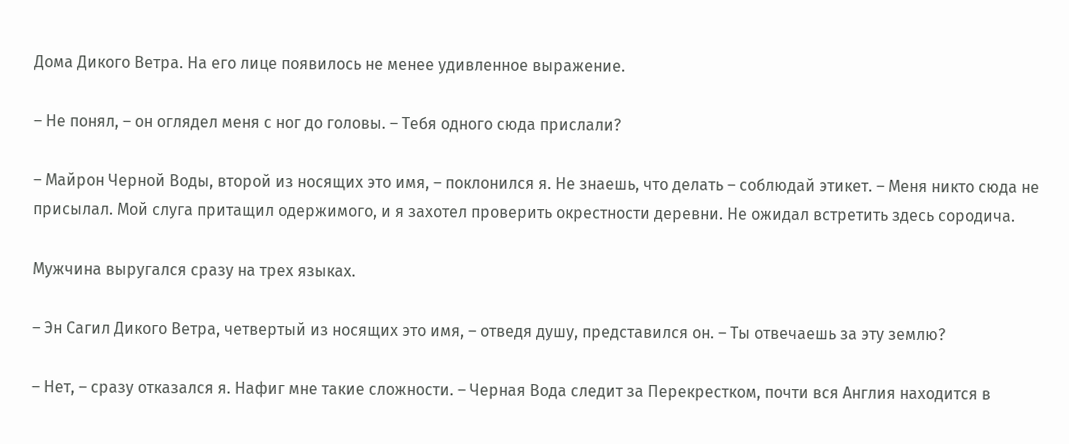Дома Дикого Ветра. На его лице появилось не менее удивленное выражение.

– Не понял, – он оглядел меня с ног до головы. – Тебя одного сюда прислали?

– Майрон Черной Воды, второй из носящих это имя, – поклонился я. Не знаешь, что делать – соблюдай этикет. – Меня никто сюда не присылал. Мой слуга притащил одержимого, и я захотел проверить окрестности деревни. Не ожидал встретить здесь сородича.

Мужчина выругался сразу на трех языках.

– Эн Сагил Дикого Ветра, четвертый из носящих это имя, – отведя душу, представился он. – Ты отвечаешь за эту землю?

– Нет, – сразу отказался я. Нафиг мне такие сложности. – Черная Вода следит за Перекрестком, почти вся Англия находится в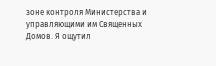зоне контроля Министерства и управляющими им Священных Домов. Я ощутил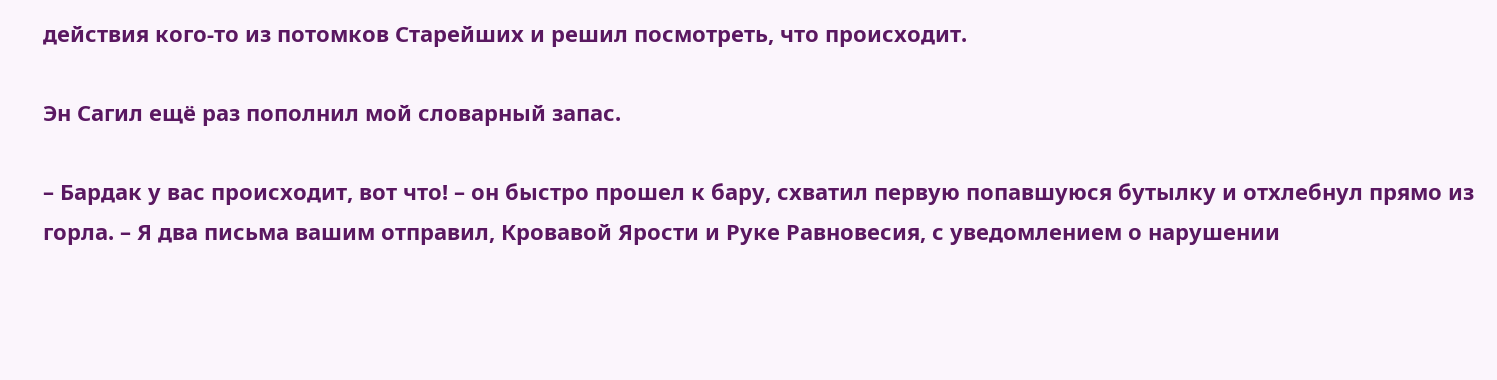действия кого-то из потомков Старейших и решил посмотреть, что происходит.

Эн Сагил ещё раз пополнил мой словарный запас.

– Бардак у вас происходит, вот что! – он быстро прошел к бару, схватил первую попавшуюся бутылку и отхлебнул прямо из горла. – Я два письма вашим отправил, Кровавой Ярости и Руке Равновесия, с уведомлением о нарушении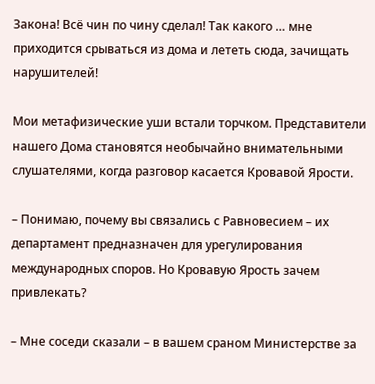Закона! Всё чин по чину сделал! Так какого … мне приходится срываться из дома и лететь сюда, зачищать нарушителей!

Мои метафизические уши встали торчком. Представители нашего Дома становятся необычайно внимательными слушателями, когда разговор касается Кровавой Ярости.

– Понимаю, почему вы связались с Равновесием – их департамент предназначен для урегулирования международных споров. Но Кровавую Ярость зачем привлекать?

– Мне соседи сказали – в вашем сраном Министерстве за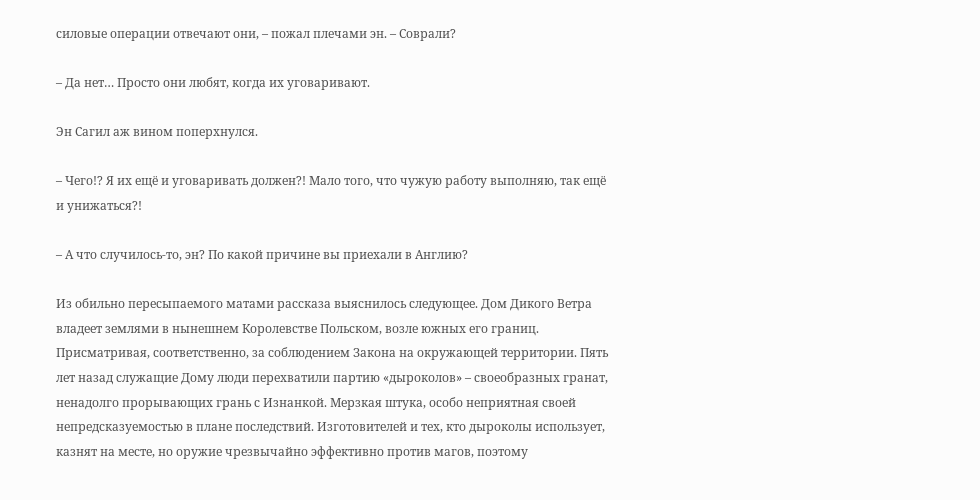силовые операции отвечают они, – пожал плечами эн. – Соврали?

– Да нет… Просто они любят, когда их уговаривают.

Эн Сагил аж вином поперхнулся.

– Чего!? Я их ещё и уговаривать должен?! Мало того, что чужую работу выполняю, так ещё и унижаться?!

– А что случилось-то, эн? По какой причине вы приехали в Англию?

Из обильно пересыпаемого матами рассказа выяснилось следующее. Дом Дикого Ветра владеет землями в нынешнем Королевстве Польском, возле южных его границ. Присматривая, соответственно, за соблюдением Закона на окружающей территории. Пять лет назад служащие Дому люди перехватили партию «дыроколов» – своеобразных гранат, ненадолго прорывающих грань с Изнанкой. Мерзкая штука, особо неприятная своей непредсказуемостью в плане последствий. Изготовителей и тех, кто дыроколы использует, казнят на месте, но оружие чрезвычайно эффективно против магов, поэтому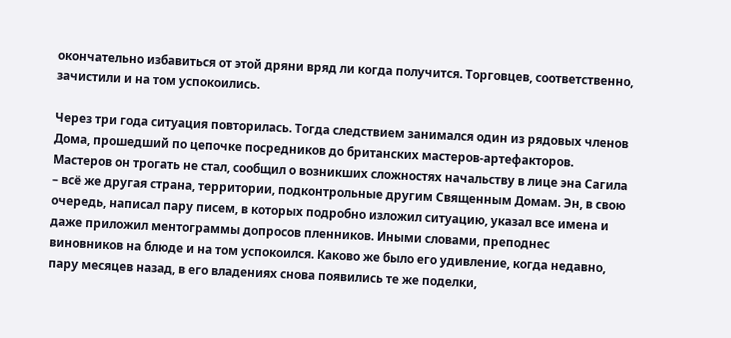окончательно избавиться от этой дряни вряд ли когда получится. Торговцев, соответственно, зачистили и на том успокоились.

Через три года ситуация повторилась. Тогда следствием занимался один из рядовых членов Дома, прошедший по цепочке посредников до британских мастеров-артефакторов. Мастеров он трогать не стал, сообщил о возникших сложностях начальству в лице эна Сагила – всё же другая страна, территории, подконтрольные другим Священным Домам. Эн, в свою очередь, написал пару писем, в которых подробно изложил ситуацию, указал все имена и даже приложил ментограммы допросов пленников. Иными словами, преподнес виновников на блюде и на том успокоился. Каково же было его удивление, когда недавно, пару месяцев назад, в его владениях снова появились те же поделки,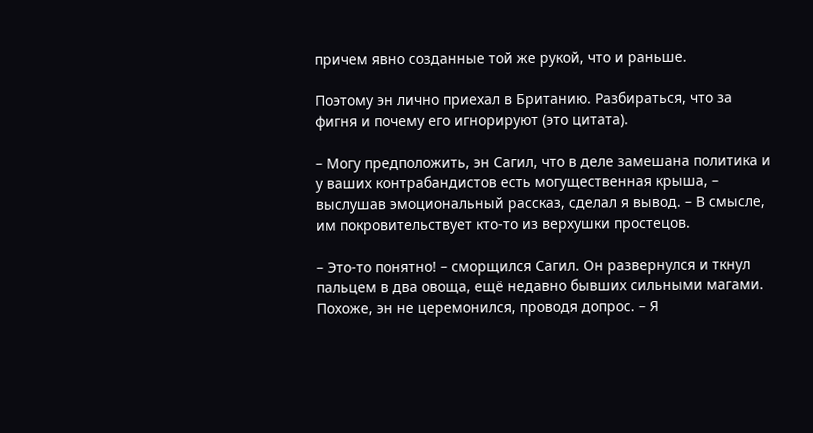причем явно созданные той же рукой, что и раньше.

Поэтому эн лично приехал в Британию. Разбираться, что за фигня и почему его игнорируют (это цитата).

– Могу предположить, эн Сагил, что в деле замешана политика и у ваших контрабандистов есть могущественная крыша, – выслушав эмоциональный рассказ, сделал я вывод. – В смысле, им покровительствует кто-то из верхушки простецов.

– Это-то понятно! – сморщился Сагил. Он развернулся и ткнул пальцем в два овоща, ещё недавно бывших сильными магами. Похоже, эн не церемонился, проводя допрос. – Я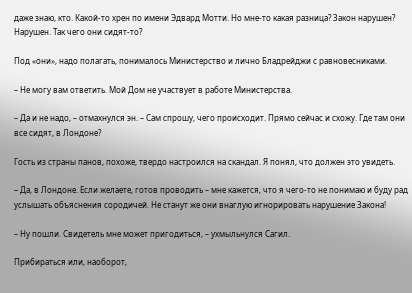даже знаю, кто. Какой-то хрен по имени Эдвард Мотти. Но мне-то какая разница? Закон нарушен? Нарушен. Так чего они сидят-то?

Под «они», надо полагать, понималось Министерство и лично Бладрейджи с равновесниками.

– Не могу вам ответить. Мой Дом не участвует в работе Министерства.

– Да и не надо, – отмахнулся эн. – Сам спрошу, чего происходит. Прямо сейчас и схожу. Где там они все сидят, в Лондоне?

Гость из страны панов, похоже, твердо настроился на скандал. Я понял, что должен это увидеть.

– Да, в Лондоне. Если желаете, готов проводить – мне кажется, что я чего-то не понимаю и буду рад услышать объяснения сородичей. Не станут же они внаглую игнорировать нарушение Закона!

– Ну пошли. Свидетель мне может пригодиться, – ухмыльнулся Сагил.

Прибираться или, наоборот,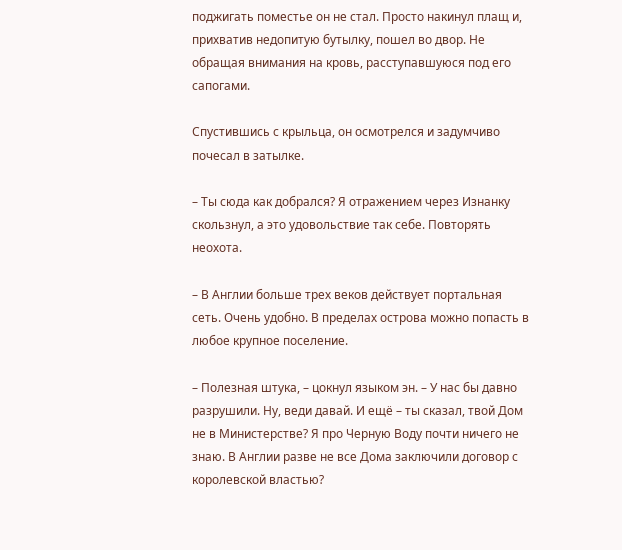поджигать поместье он не стал. Просто накинул плащ и, прихватив недопитую бутылку, пошел во двор. Не обращая внимания на кровь, расступавшуюся под его сапогами.

Спустившись с крыльца, он осмотрелся и задумчиво почесал в затылке.

– Ты сюда как добрался? Я отражением через Изнанку скользнул, а это удовольствие так себе. Повторять неохота.

– В Англии больше трех веков действует портальная сеть. Очень удобно. В пределах острова можно попасть в любое крупное поселение.

– Полезная штука, – цокнул языком эн. – У нас бы давно разрушили. Ну, веди давай. И ещё – ты сказал, твой Дом не в Министерстве? Я про Черную Воду почти ничего не знаю. В Англии разве не все Дома заключили договор с королевской властью?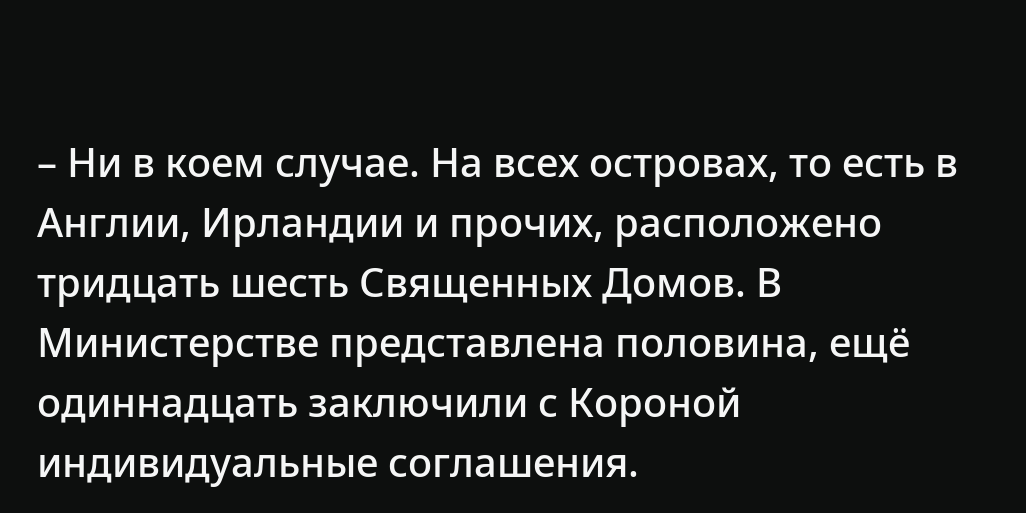– Ни в коем случае. На всех островах, то есть в Англии, Ирландии и прочих, расположено тридцать шесть Священных Домов. В Министерстве представлена половина, ещё одиннадцать заключили с Короной индивидуальные соглашения.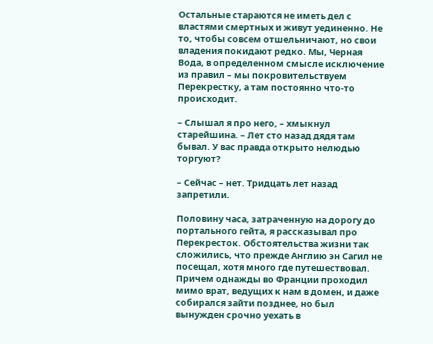Остальные стараются не иметь дел с властями смертных и живут уединенно. Не то, чтобы совсем отшельничают, но свои владения покидают редко. Мы, Черная Вода, в определенном смысле исключение из правил – мы покровительствуем Перекрестку, а там постоянно что-то происходит.

– Слышал я про него, – хмыкнул старейшина. – Лет сто назад дядя там бывал. У вас правда открыто нелюдью торгуют?

– Сейчас – нет. Тридцать лет назад запретили.

Половину часа, затраченную на дорогу до портального гейта, я рассказывал про Перекресток. Обстоятельства жизни так сложились, что прежде Англию эн Сагил не посещал, хотя много где путешествовал. Причем однажды во Франции проходил мимо врат, ведущих к нам в домен, и даже собирался зайти позднее, но был вынужден срочно уехать в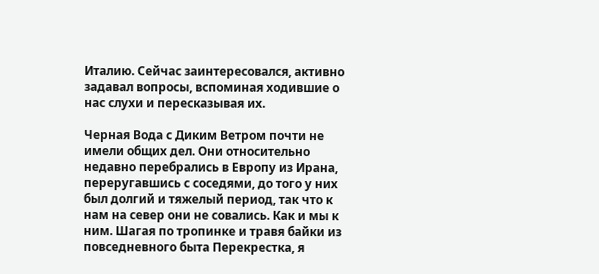Италию. Сейчас заинтересовался, активно задавал вопросы, вспоминая ходившие о нас слухи и пересказывая их.

Черная Вода с Диким Ветром почти не имели общих дел. Они относительно недавно перебрались в Европу из Ирана, переругавшись с соседями, до того у них был долгий и тяжелый период, так что к нам на север они не совались. Как и мы к ним. Шагая по тропинке и травя байки из повседневного быта Перекрестка, я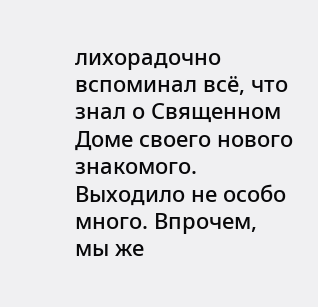лихорадочно вспоминал всё, что знал о Священном Доме своего нового знакомого. Выходило не особо много. Впрочем, мы же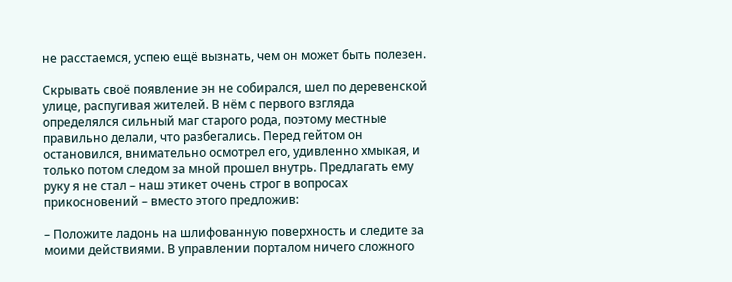не расстаемся, успею ещё вызнать, чем он может быть полезен.

Скрывать своё появление эн не собирался, шел по деревенской улице, распугивая жителей. В нём с первого взгляда определялся сильный маг старого рода, поэтому местные правильно делали, что разбегались. Перед гейтом он остановился, внимательно осмотрел его, удивленно хмыкая, и только потом следом за мной прошел внутрь. Предлагать ему руку я не стал – наш этикет очень строг в вопросах прикосновений – вместо этого предложив:

– Положите ладонь на шлифованную поверхность и следите за моими действиями. В управлении порталом ничего сложного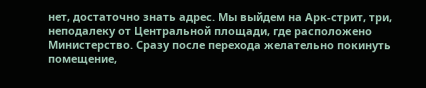нет, достаточно знать адрес. Мы выйдем на Арк-стрит, три, неподалеку от Центральной площади, где расположено Министерство. Сразу после перехода желательно покинуть помещение,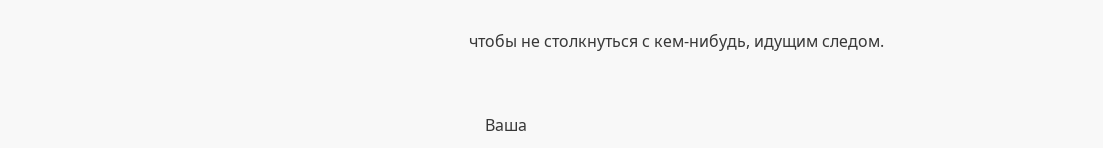чтобы не столкнуться с кем-нибудь, идущим следом.


    Ваша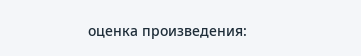оценка произведения: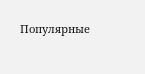Популярные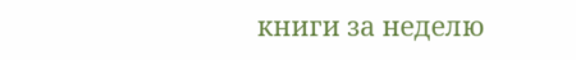книги за неделю